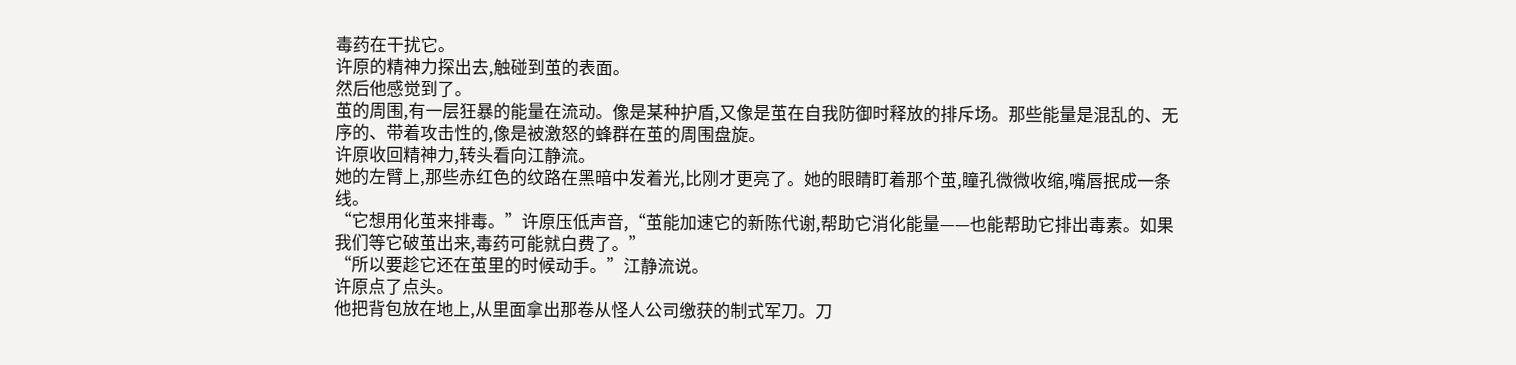毒药在干扰它。
许原的精神力探出去,触碰到茧的表面。
然后他感觉到了。
茧的周围,有一层狂暴的能量在流动。像是某种护盾,又像是茧在自我防御时释放的排斥场。那些能量是混乱的、无序的、带着攻击性的,像是被激怒的蜂群在茧的周围盘旋。
许原收回精神力,转头看向江静流。
她的左臂上,那些赤红色的纹路在黑暗中发着光,比刚才更亮了。她的眼睛盯着那个茧,瞳孔微微收缩,嘴唇抿成一条线。
“它想用化茧来排毒。”许原压低声音,“茧能加速它的新陈代谢,帮助它消化能量——也能帮助它排出毒素。如果我们等它破茧出来,毒药可能就白费了。”
“所以要趁它还在茧里的时候动手。”江静流说。
许原点了点头。
他把背包放在地上,从里面拿出那卷从怪人公司缴获的制式军刀。刀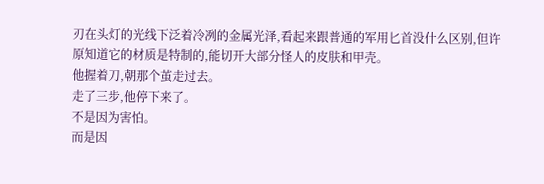刃在头灯的光线下泛着冷冽的金属光泽,看起来跟普通的军用匕首没什么区别,但许原知道它的材质是特制的,能切开大部分怪人的皮肤和甲壳。
他握着刀,朝那个茧走过去。
走了三步,他停下来了。
不是因为害怕。
而是因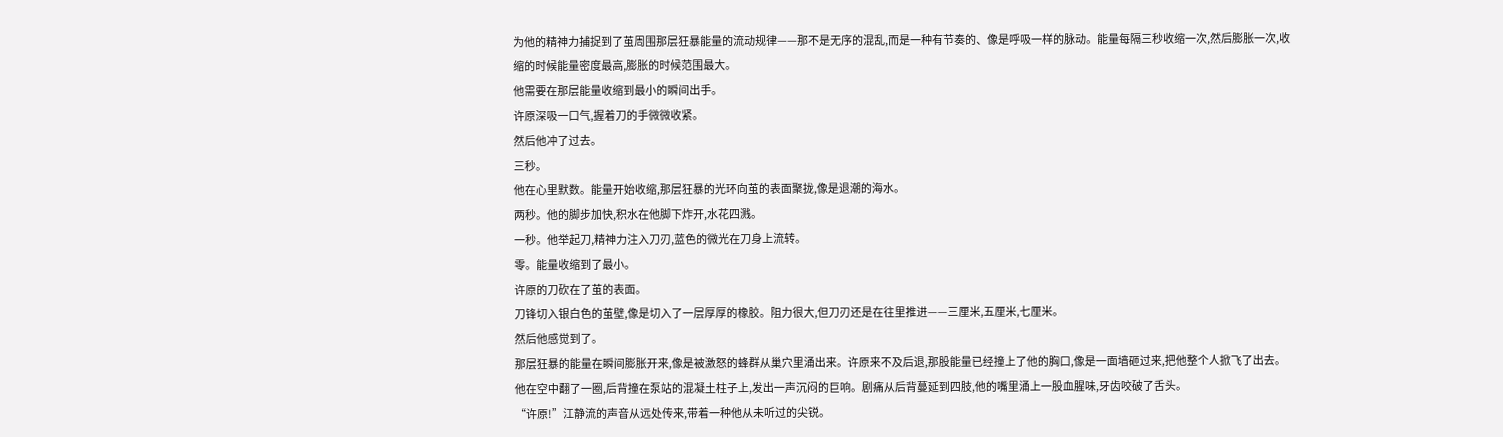为他的精神力捕捉到了茧周围那层狂暴能量的流动规律——那不是无序的混乱,而是一种有节奏的、像是呼吸一样的脉动。能量每隔三秒收缩一次,然后膨胀一次,收缩的时候能量密度最高,膨胀的时候范围最大。
他需要在那层能量收缩到最小的瞬间出手。
许原深吸一口气,握着刀的手微微收紧。
然后他冲了过去。
三秒。
他在心里默数。能量开始收缩,那层狂暴的光环向茧的表面聚拢,像是退潮的海水。
两秒。他的脚步加快,积水在他脚下炸开,水花四溅。
一秒。他举起刀,精神力注入刀刃,蓝色的微光在刀身上流转。
零。能量收缩到了最小。
许原的刀砍在了茧的表面。
刀锋切入银白色的茧壁,像是切入了一层厚厚的橡胶。阻力很大,但刀刃还是在往里推进——三厘米,五厘米,七厘米。
然后他感觉到了。
那层狂暴的能量在瞬间膨胀开来,像是被激怒的蜂群从巢穴里涌出来。许原来不及后退,那股能量已经撞上了他的胸口,像是一面墙砸过来,把他整个人掀飞了出去。
他在空中翻了一圈,后背撞在泵站的混凝土柱子上,发出一声沉闷的巨响。剧痛从后背蔓延到四肢,他的嘴里涌上一股血腥味,牙齿咬破了舌头。
“许原!”江静流的声音从远处传来,带着一种他从未听过的尖锐。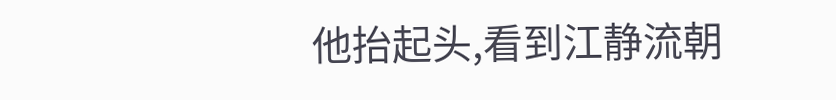他抬起头,看到江静流朝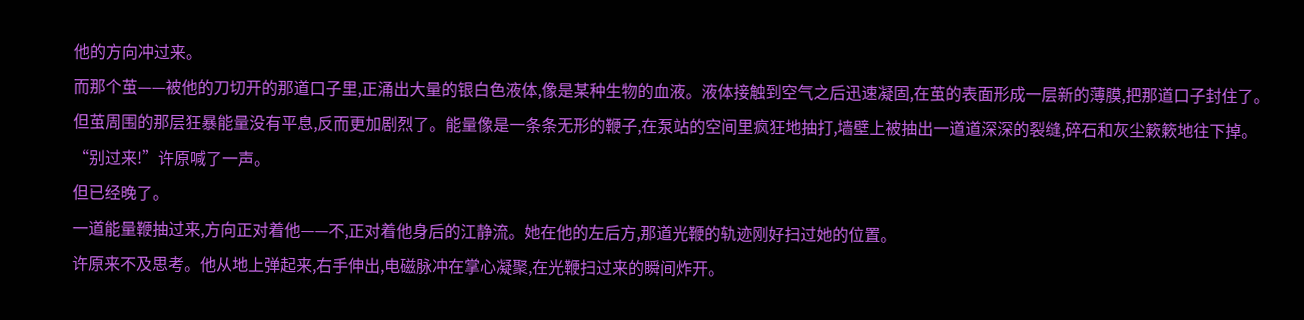他的方向冲过来。
而那个茧——被他的刀切开的那道口子里,正涌出大量的银白色液体,像是某种生物的血液。液体接触到空气之后迅速凝固,在茧的表面形成一层新的薄膜,把那道口子封住了。
但茧周围的那层狂暴能量没有平息,反而更加剧烈了。能量像是一条条无形的鞭子,在泵站的空间里疯狂地抽打,墙壁上被抽出一道道深深的裂缝,碎石和灰尘簌簌地往下掉。
“别过来!”许原喊了一声。
但已经晚了。
一道能量鞭抽过来,方向正对着他——不,正对着他身后的江静流。她在他的左后方,那道光鞭的轨迹刚好扫过她的位置。
许原来不及思考。他从地上弹起来,右手伸出,电磁脉冲在掌心凝聚,在光鞭扫过来的瞬间炸开。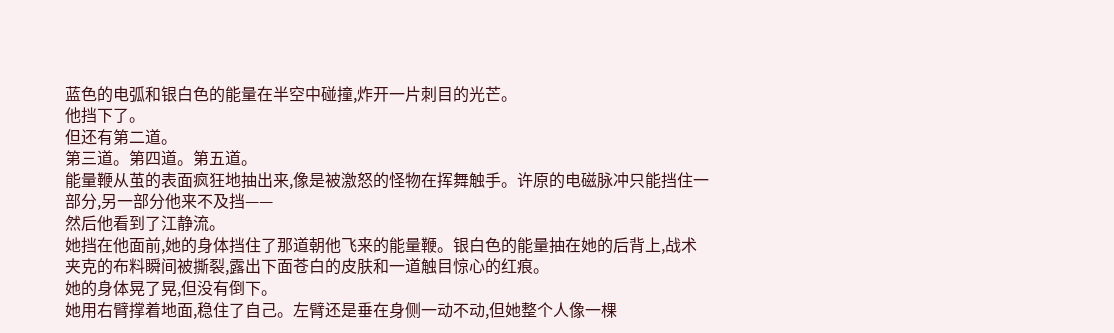蓝色的电弧和银白色的能量在半空中碰撞,炸开一片刺目的光芒。
他挡下了。
但还有第二道。
第三道。第四道。第五道。
能量鞭从茧的表面疯狂地抽出来,像是被激怒的怪物在挥舞触手。许原的电磁脉冲只能挡住一部分,另一部分他来不及挡——
然后他看到了江静流。
她挡在他面前,她的身体挡住了那道朝他飞来的能量鞭。银白色的能量抽在她的后背上,战术夹克的布料瞬间被撕裂,露出下面苍白的皮肤和一道触目惊心的红痕。
她的身体晃了晃,但没有倒下。
她用右臂撑着地面,稳住了自己。左臂还是垂在身侧一动不动,但她整个人像一棵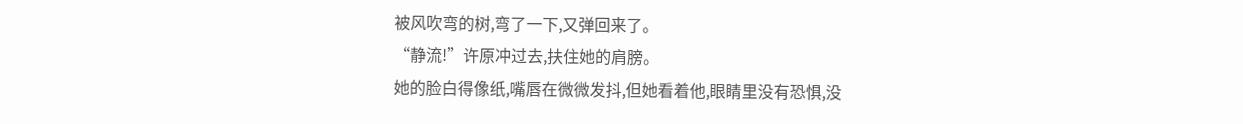被风吹弯的树,弯了一下,又弹回来了。
“静流!”许原冲过去,扶住她的肩膀。
她的脸白得像纸,嘴唇在微微发抖,但她看着他,眼睛里没有恐惧,没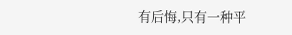有后悔,只有一种平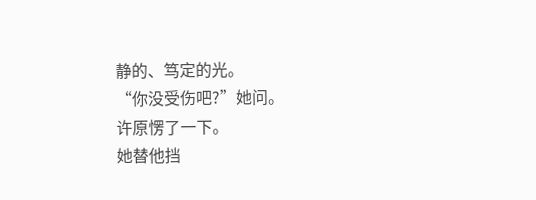静的、笃定的光。
“你没受伤吧?”她问。
许原愣了一下。
她替他挡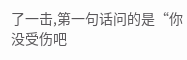了一击,第一句话问的是“你没受伤吧